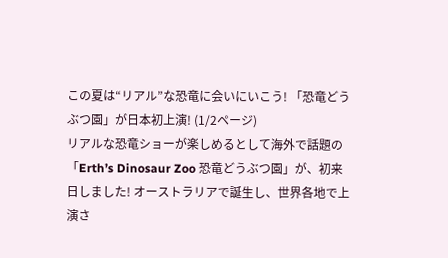この夏は“リアル”な恐竜に会いにいこう! 「恐竜どうぶつ園」が日本初上演! (1/2ページ)
リアルな恐竜ショーが楽しめるとして海外で話題の「Erth’s Dinosaur Zoo 恐竜どうぶつ園」が、初来日しました! オーストラリアで誕生し、世界各地で上演さ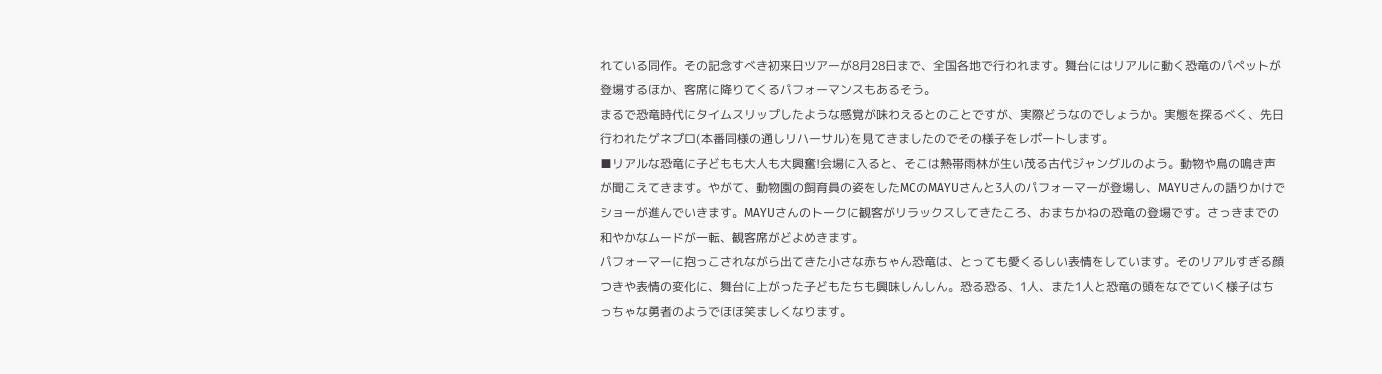れている同作。その記念すべき初来日ツアーが8月28日まで、全国各地で行われます。舞台にはリアルに動く恐竜のパペットが登場するほか、客席に降りてくるパフォーマンスもあるそう。
まるで恐竜時代にタイムスリップしたような感覚が味わえるとのことですが、実際どうなのでしょうか。実態を探るべく、先日行われたゲネプロ(本番同様の通しリハーサル)を見てきましたのでその様子をレポートします。
■リアルな恐竜に子どもも大人も大興奮!会場に入ると、そこは熱帯雨林が生い茂る古代ジャングルのよう。動物や鳥の鳴き声が聞こえてきます。やがて、動物園の飼育員の姿をしたMCのMAYUさんと3人のパフォーマーが登場し、MAYUさんの語りかけでショーが進んでいきます。MAYUさんのトークに観客がリラックスしてきたころ、おまちかねの恐竜の登場です。さっきまでの和やかなムードが一転、観客席がどよめきます。
パフォーマーに抱っこされながら出てきた小さな赤ちゃん恐竜は、とっても愛くるしい表情をしています。そのリアルすぎる顔つきや表情の変化に、舞台に上がった子どもたちも興味しんしん。恐る恐る、1人、また1人と恐竜の頭をなでていく様子はちっちゃな勇者のようでほほ笑ましくなります。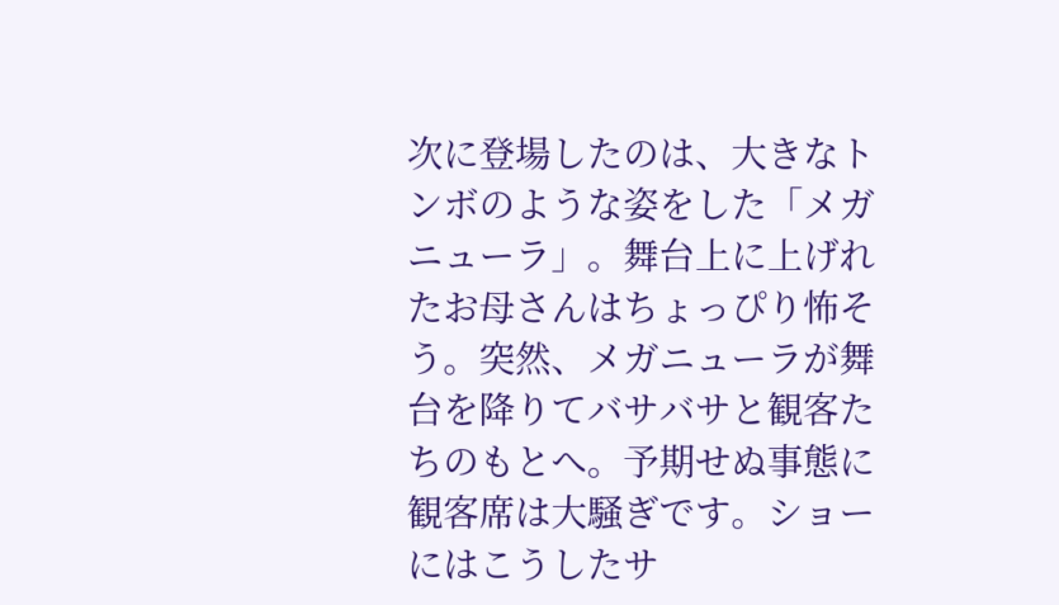次に登場したのは、大きなトンボのような姿をした「メガニューラ」。舞台上に上げれたお母さんはちょっぴり怖そう。突然、メガニューラが舞台を降りてバサバサと観客たちのもとへ。予期せぬ事態に観客席は大騒ぎです。ショーにはこうしたサ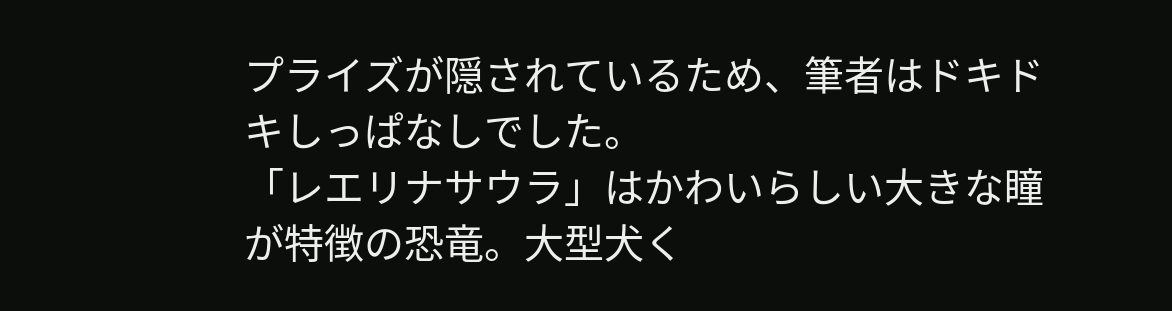プライズが隠されているため、筆者はドキドキしっぱなしでした。
「レエリナサウラ」はかわいらしい大きな瞳が特徴の恐竜。大型犬く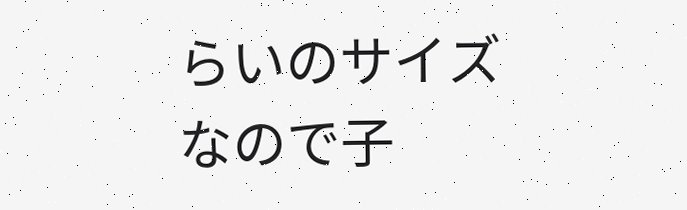らいのサイズなので子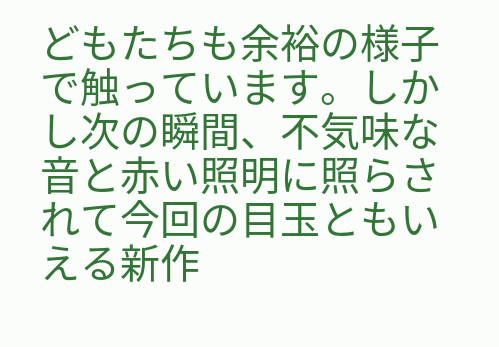どもたちも余裕の様子で触っています。しかし次の瞬間、不気味な音と赤い照明に照らされて今回の目玉ともいえる新作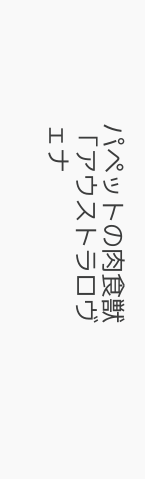パペットの肉食獣「アウストラロヴェナ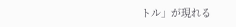トル」が現れる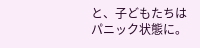と、子どもたちはパニック状態に。